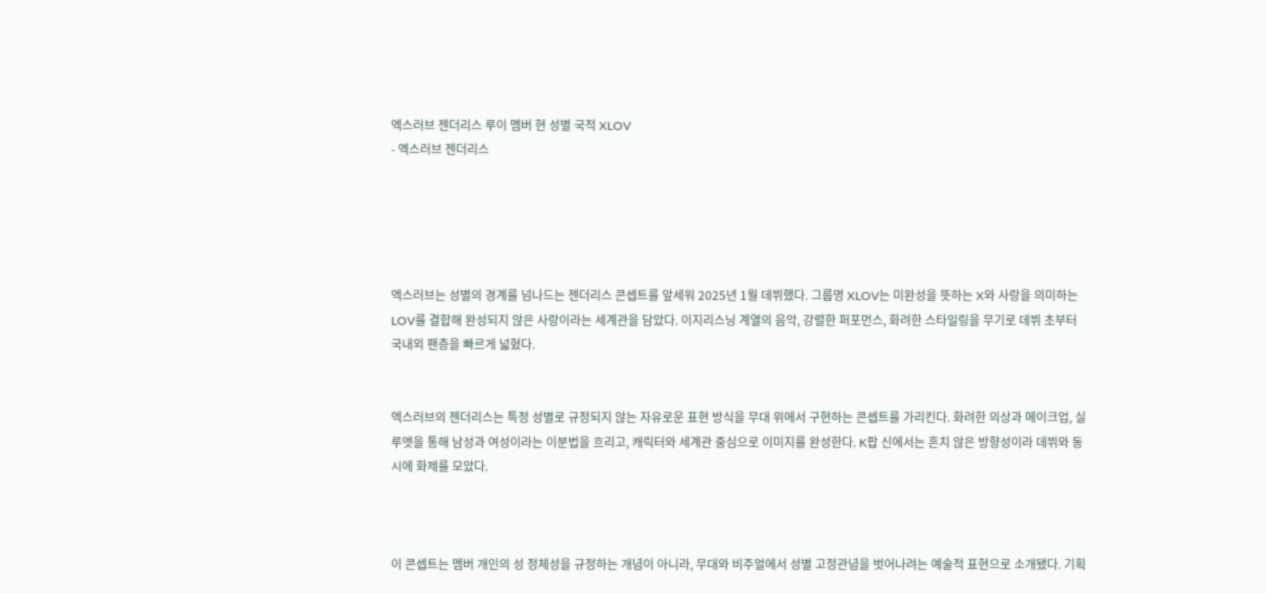엑스러브 젠더리스 루이 멤버 현 성별 국적 XLOV
- 엑스러브 젠더리스





엑스러브는 성별의 경계를 넘나드는 젠더리스 콘셉트를 앞세워 2025년 1월 데뷔했다. 그룹명 XLOV는 미완성을 뜻하는 X와 사랑을 의미하는 LOV를 결합해 완성되지 않은 사랑이라는 세계관을 담았다. 이지리스닝 계열의 음악, 강렬한 퍼포먼스, 화려한 스타일링을 무기로 데뷔 초부터 국내외 팬층을 빠르게 넓혔다.


엑스러브의 젠더리스는 특정 성별로 규정되지 않는 자유로운 표현 방식을 무대 위에서 구현하는 콘셉트를 가리킨다. 화려한 의상과 메이크업, 실루엣을 통해 남성과 여성이라는 이분법을 흐리고, 캐릭터와 세계관 중심으로 이미지를 완성한다. K팝 신에서는 흔치 않은 방향성이라 데뷔와 동시에 화제를 모았다.



이 콘셉트는 멤버 개인의 성 정체성을 규정하는 개념이 아니라, 무대와 비주얼에서 성별 고정관념을 벗어나려는 예술적 표현으로 소개됐다. 기획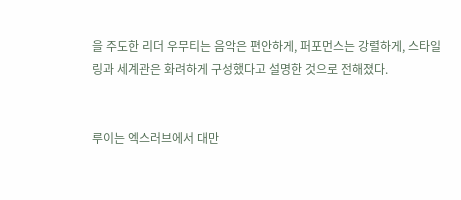을 주도한 리더 우무티는 음악은 편안하게, 퍼포먼스는 강렬하게, 스타일링과 세계관은 화려하게 구성했다고 설명한 것으로 전해졌다.


루이는 엑스러브에서 대만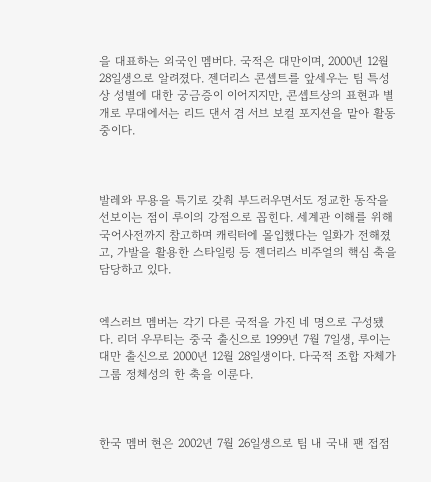을 대표하는 외국인 멤버다. 국적은 대만이며, 2000년 12월 28일생으로 알려졌다. 젠더리스 콘셉트를 앞세우는 팀 특성상 성별에 대한 궁금증이 이어지지만, 콘셉트상의 표현과 별개로 무대에서는 리드 댄서 겸 서브 보컬 포지션을 맡아 활동 중이다.



발레와 무용을 특기로 갖춰 부드러우면서도 정교한 동작을 선보이는 점이 루이의 강점으로 꼽힌다. 세계관 이해를 위해 국어사전까지 참고하며 캐릭터에 몰입했다는 일화가 전해졌고, 가발을 활용한 스타일링 등 젠더리스 비주얼의 핵심 축을 담당하고 있다.


엑스러브 멤버는 각기 다른 국적을 가진 네 명으로 구성됐다. 리더 우무티는 중국 출신으로 1999년 7월 7일생, 루이는 대만 출신으로 2000년 12월 28일생이다. 다국적 조합 자체가 그룹 정체성의 한 축을 이룬다.



한국 멤버 현은 2002년 7월 26일생으로 팀 내 국내 팬 접점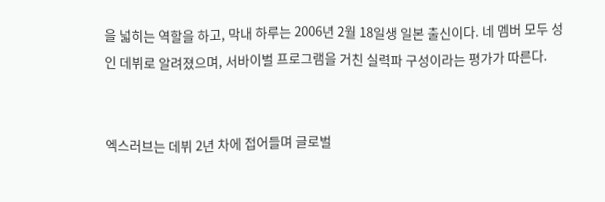을 넓히는 역할을 하고, 막내 하루는 2006년 2월 18일생 일본 출신이다. 네 멤버 모두 성인 데뷔로 알려졌으며, 서바이벌 프로그램을 거친 실력파 구성이라는 평가가 따른다.


엑스러브는 데뷔 2년 차에 접어들며 글로벌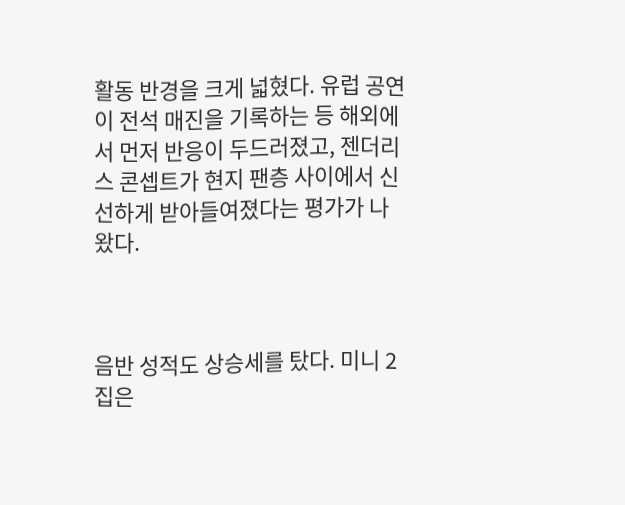활동 반경을 크게 넓혔다. 유럽 공연이 전석 매진을 기록하는 등 해외에서 먼저 반응이 두드러졌고, 젠더리스 콘셉트가 현지 팬층 사이에서 신선하게 받아들여졌다는 평가가 나왔다.



음반 성적도 상승세를 탔다. 미니 2집은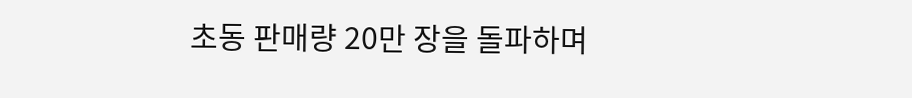초동 판매량 20만 장을 돌파하며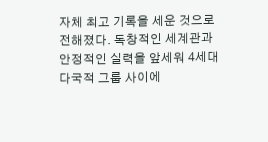자체 최고 기록을 세운 것으로 전해졌다. 독창적인 세계관과 안정적인 실력을 앞세워 4세대 다국적 그룹 사이에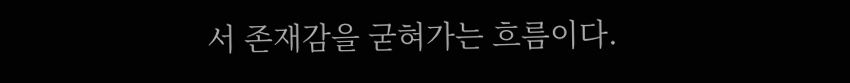서 존재감을 굳혀가는 흐름이다.